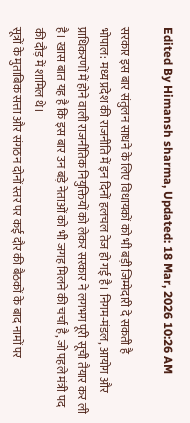Edited By Himansh sharma, Updated: 18 Mar, 2026 10:26 AM

सरकार इस बार संतुलन साधने के लिए विधायकों को भी बड़ी जिम्मेदारी दे सकती है
भोपाल: मध्य प्रदेश की राजनीति में इन दिनों हलचल तेज हो गई है। निगम-मंडल, आयोग और प्राधिकरणों में होने वाली राजनीतिक नियुक्तियों को लेकर सरकार ने लगभग पूरी सूची तैयार कर ली है। खास बात यह है कि इस बार उन बड़े नेताओं को भी जगह मिलने की चर्चा है, जो पहले मंत्री पद की दौड़ में शामिल थे।
सूत्रों के मुताबिक सत्ता और संगठन दोनों स्तर पर कई दौर की बैठकों के बाद नामों पर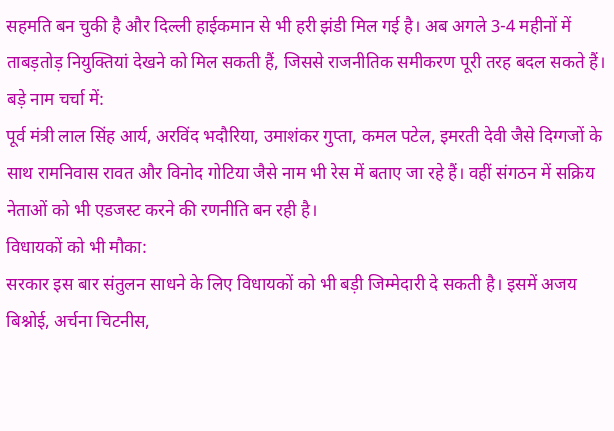सहमति बन चुकी है और दिल्ली हाईकमान से भी हरी झंडी मिल गई है। अब अगले 3-4 महीनों में ताबड़तोड़ नियुक्तियां देखने को मिल सकती हैं, जिससे राजनीतिक समीकरण पूरी तरह बदल सकते हैं।
बड़े नाम चर्चा में:
पूर्व मंत्री लाल सिंह आर्य, अरविंद भदौरिया, उमाशंकर गुप्ता, कमल पटेल, इमरती देवी जैसे दिग्गजों के साथ रामनिवास रावत और विनोद गोटिया जैसे नाम भी रेस में बताए जा रहे हैं। वहीं संगठन में सक्रिय नेताओं को भी एडजस्ट करने की रणनीति बन रही है।
विधायकों को भी मौका:
सरकार इस बार संतुलन साधने के लिए विधायकों को भी बड़ी जिम्मेदारी दे सकती है। इसमें अजय बिश्नोई, अर्चना चिटनीस,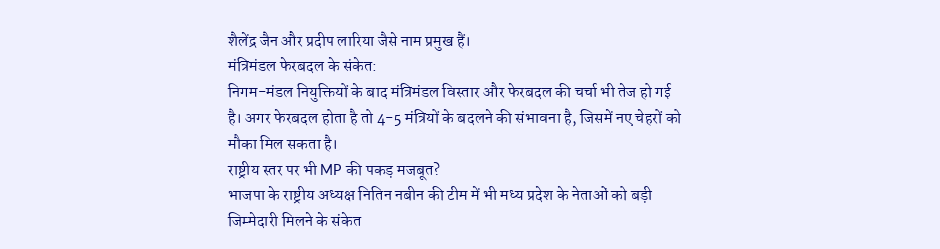शैलेंद्र जैन और प्रदीप लारिया जैसे नाम प्रमुख हैं।
मंत्रिमंडल फेरबदल के संकेत:
निगम-मंडल नियुक्तियों के बाद मंत्रिमंडल विस्तार और फेरबदल की चर्चा भी तेज हो गई है। अगर फेरबदल होता है तो 4-5 मंत्रियों के बदलने की संभावना है, जिसमें नए चेहरों को मौका मिल सकता है।
राष्ट्रीय स्तर पर भी MP की पकड़ मजबूत?
भाजपा के राष्ट्रीय अध्यक्ष नितिन नबीन की टीम में भी मध्य प्रदेश के नेताओं को बड़ी जिम्मेदारी मिलने के संकेत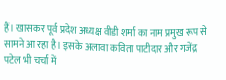हैं। खासकर पूर्व प्रदेश अध्यक्ष वीडी शर्मा का नाम प्रमुख रूप से सामने आ रहा है। इसके अलावा कविता पाटीदार और गजेंद्र पटेल भी चर्चा में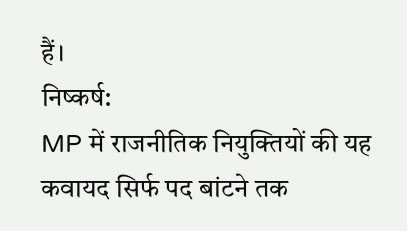हैं।
निष्कर्ष:
MP में राजनीतिक नियुक्तियों की यह कवायद सिर्फ पद बांटने तक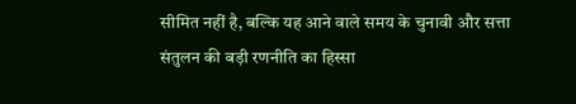सीमित नहीं है, बल्कि यह आने वाले समय के चुनावी और सत्ता संतुलन की बड़ी रणनीति का हिस्सा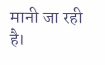मानी जा रही है।